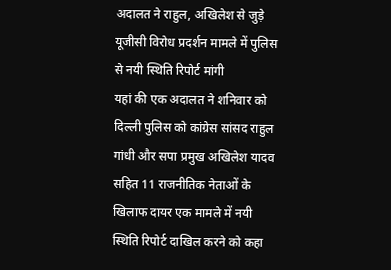अदालत ने राहुल, अखिलेश से जुड़े यूजीसी विरोध प्रदर्शन मामले में पुलिस से नयी स्थिति रिपोर्ट मांगी
यहां की एक अदालत ने शनिवार को दिल्ली पुलिस को कांग्रेस सांसद राहुल गांधी और सपा प्रमुख अखिलेश यादव सहित 11 राजनीतिक नेताओं के खिलाफ दायर एक मामले में नयी स्थिति रिपोर्ट दाखिल करने को कहा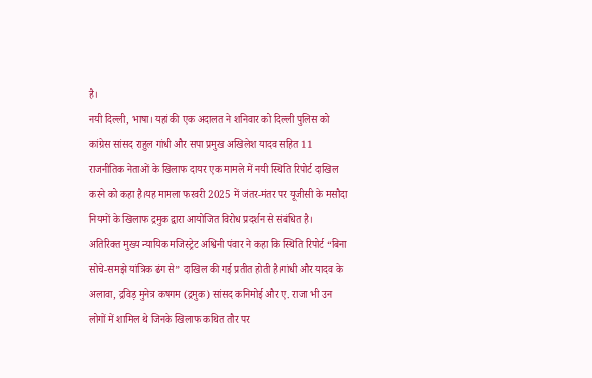है।
नयी दिल्ली, भाषा। यहां की एक अदालत ने शनिवार को दिल्ली पुलिस को कांग्रेस सांसद राहुल गांधी और सपा प्रमुख अखिलेश यादव सहित 11 राजनीतिक नेताओं के खिलाफ दायर एक मामले में नयी स्थिति रिपोर्ट दाखिल करने को कहा है।यह मामला फरवरी 2025 में जंतर-मंतर पर यूजीसी के मसौदा नियमों के खिलाफ द्रमुक द्वारा आयोजित विरोध प्रदर्शन से संबंधित है।
अतिरिक्त मुख्य न्यायिक मजिस्ट्रेट अश्विनी पंवार ने कहा कि स्थिति रिपोर्ट “बिना सोचे-समझे यांत्रिक ढंग से” दाखिल की गई प्रतीत होती है।गांधी और यादव के अलावा, द्रविड़ मुनेत्र कषगम (द्रमुक) सांसद कनिमोई और ए. राजा भी उन लोगों में शामिल थे जिनके खिलाफ कथित तौर पर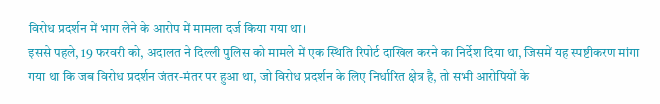विरोध प्रदर्शन में भाग लेने के आरोप में मामला दर्ज किया गया था।
इससे पहले, 19 फरवरी को, अदालत ने दिल्ली पुलिस को मामले में एक स्थिति रिपोर्ट दाखिल करने का निर्देश दिया था, जिसमें यह स्पष्टीकरण मांगा गया था कि जब विरोध प्रदर्शन जंतर-मंतर पर हुआ था, जो विरोध प्रदर्शन के लिए निर्धारित क्षेत्र है, तो सभी आरोपियों के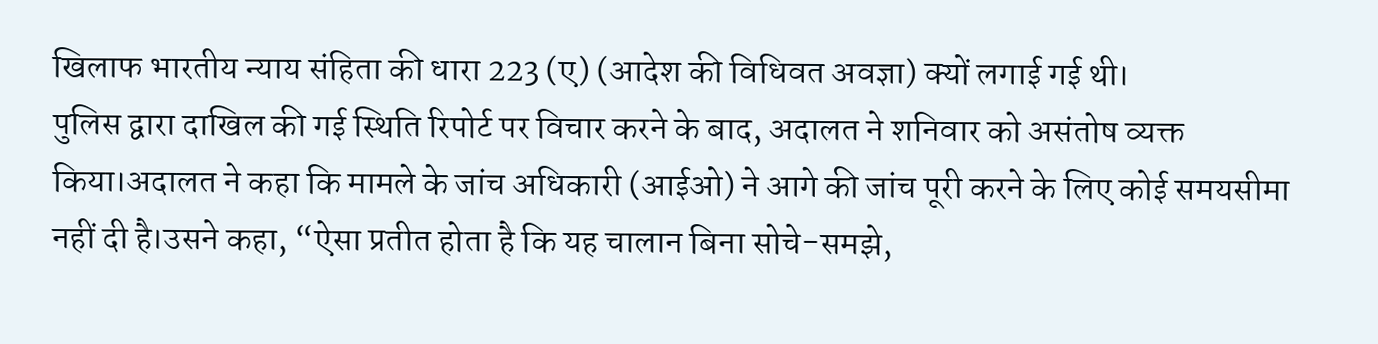खिलाफ भारतीय न्याय संहिता की धारा 223 (ए) (आदेश की विधिवत अवज्ञा) क्यों लगाई गई थी।
पुलिस द्वारा दाखिल की गई स्थिति रिपोर्ट पर विचार करने के बाद, अदालत ने शनिवार को असंतोष व्यक्त किया।अदालत ने कहा कि मामले के जांच अधिकारी (आईओ) ने आगे की जांच पूरी करने के लिए कोई समयसीमा नहीं दी है।उसने कहा, “ऐसा प्रतीत होता है कि यह चालान बिना सोचे-समझे,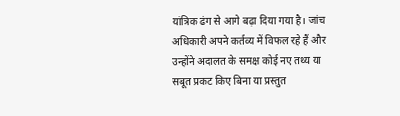यांत्रिक ढंग से आगे बढ़ा दिया गया है। जांच अधिकारी अपने कर्तव्य में विफल रहे हैं और उन्होंने अदालत के समक्ष कोई नए तथ्य या सबूत प्रकट किए बिना या प्रस्तुत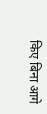किए बिना आगे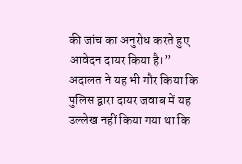की जांच का अनुरोध करते हुए आवेदन दायर किया है।”
अदालत ने यह भी गौर किया कि पुलिस द्वारा दायर जवाब में यह उल्लेख नहीं किया गया था कि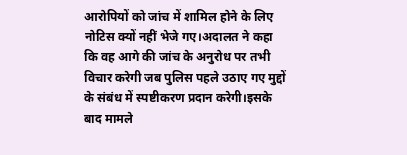आरोपियों को जांच में शामिल होने के लिए नोटिस क्यों नहीं भेजे गए।अदालत ने कहा कि वह आगे की जांच के अनुरोध पर तभी विचार करेगी जब पुलिस पहले उठाए गए मुद्दों के संबंध में स्पष्टीकरण प्रदान करेगी।इसके बाद मामले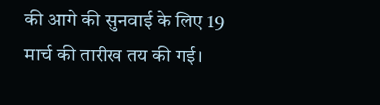की आगे की सुनवाई के लिए 19 मार्च की तारीख तय की गई।